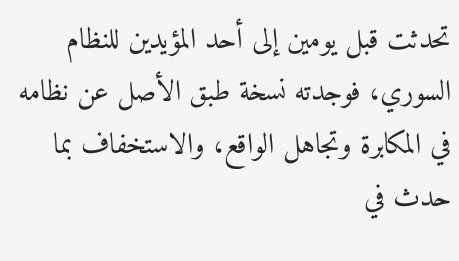تحدثت قبل يومين إلى أحد المؤيدين للنظام السوري، فوجدته نسخة طبق الأصل عن نظامه في المكابرة وتجاهل الواقع، والاستخفاف بما حدث في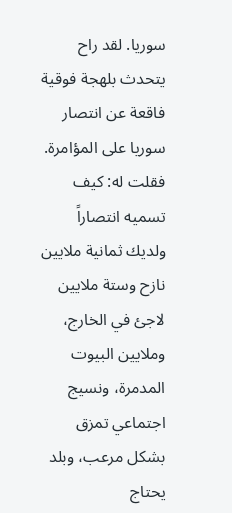سوريا. لقد راح يتحدث بلهجة فوقية فاقعة عن انتصار سوريا على المؤامرة. فقلت له: كيف تسميه انتصاراً ولديك ثمانية ملايين نازح وستة ملايين لاجئ في الخارج، وملايين البيوت المدمرة، ونسيج اجتماعي تمزق بشكل مرعب، وبلد يحتاج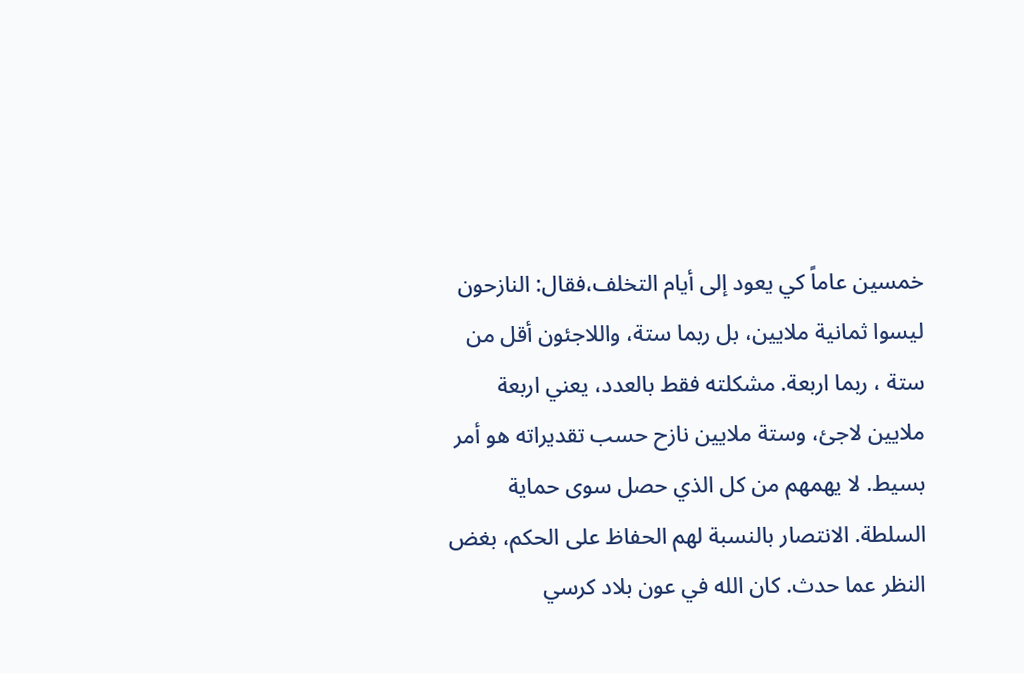خمسين عاماً كي يعود إلى أيام التخلف،فقال: النازحون ليسوا ثمانية ملايين، بل ربما ستة، واللاجئون أقل من ستة ، ربما اربعة. مشكلته فقط بالعدد، يعني اربعة ملايين لاجئ، وستة ملايين نازح حسب تقديراته هو أمر بسيط. لا يهمهم من كل الذي حصل سوى حماية السلطة. الانتصار بالنسبة لهم الحفاظ على الحكم، بغض النظر عما حدث. كان الله في عون بلاد كرسي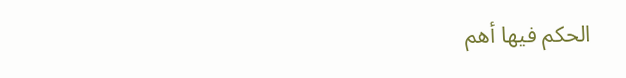الحكم فيها أهم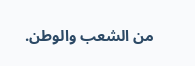من الشعب والوطن.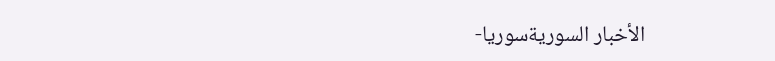الأخبار السوريةسوريا-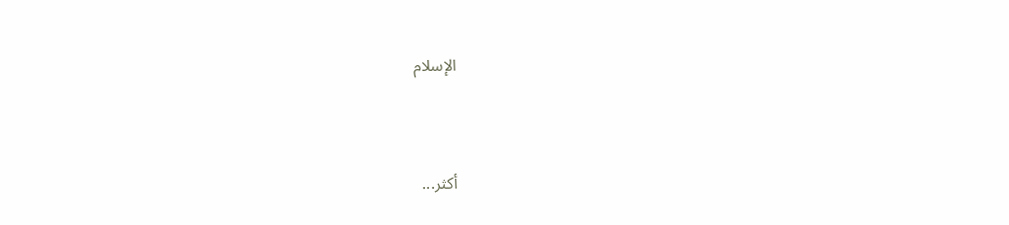الإسلام


أكثر...